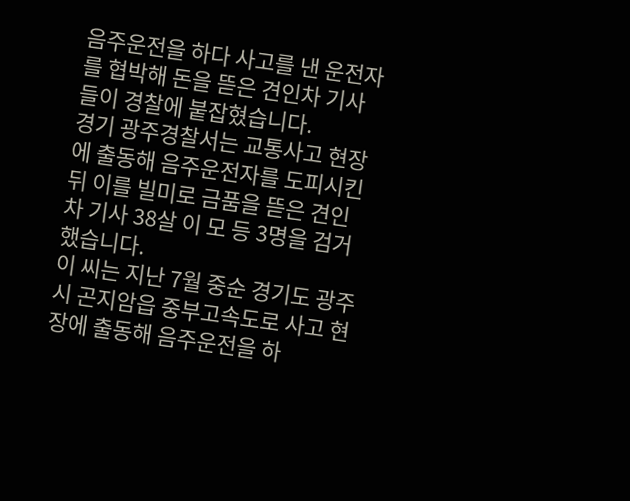음주운전을 하다 사고를 낸 운전자를 협박해 돈을 뜯은 견인차 기사들이 경찰에 붙잡혔습니다.
경기 광주경찰서는 교통사고 현장에 출동해 음주운전자를 도피시킨 뒤 이를 빌미로 금품을 뜯은 견인차 기사 38살 이 모 등 3명을 검거했습니다.
이 씨는 지난 7월 중순 경기도 광주시 곤지암읍 중부고속도로 사고 현장에 출동해 음주운전을 하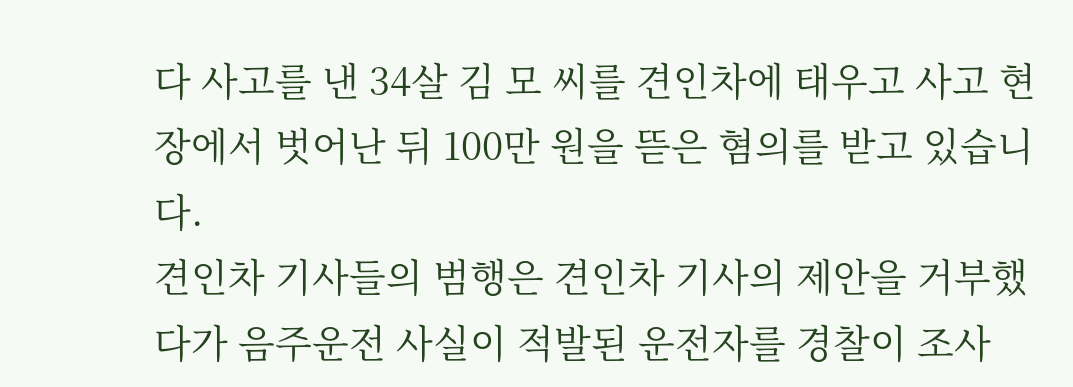다 사고를 낸 34살 김 모 씨를 견인차에 태우고 사고 현장에서 벗어난 뒤 100만 원을 뜯은 혐의를 받고 있습니다.
견인차 기사들의 범행은 견인차 기사의 제안을 거부했다가 음주운전 사실이 적발된 운전자를 경찰이 조사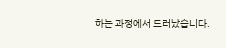하는 과정에서 드러났습니다.